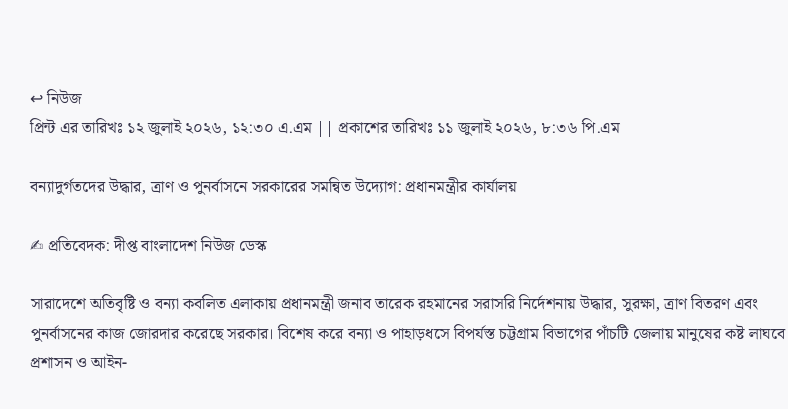↩ নিউজ
প্রিন্ট এর তারিখঃ ১২ জুলাই ২০২৬, ১২:৩০ এ.এম || প্রকাশের তারিখঃ ১১ জুলাই ২০২৬, ৮:৩৬ পি.এম

বন্যাদুর্গতদের উদ্ধার, ত্রাণ ও পুনর্বাসনে সরকারের সমন্বিত উদ্যোগ: প্রধানমন্ত্রীর কার্যালয়

✍ প্রতিবেদক: দীপ্ত বাংলাদেশ নিউজ ডেস্ক

সারাদেশে অতিবৃষ্টি ও বন্যা কবলিত এলাকায় প্রধানমন্ত্রী জনাব তারেক রহমানের সরাসরি নির্দেশনায় উদ্ধার, সুরক্ষা, ত্রাণ বিতরণ এবং পুনর্বাসনের কাজ জোরদার করেছে সরকার। বিশেষ করে বন্যা ও পাহাড়ধসে বিপর্যস্ত চট্টগ্রাম বিভাগের পাঁচটি জেলায় মানুষের কষ্ট লাঘবে প্রশাসন ও আইন-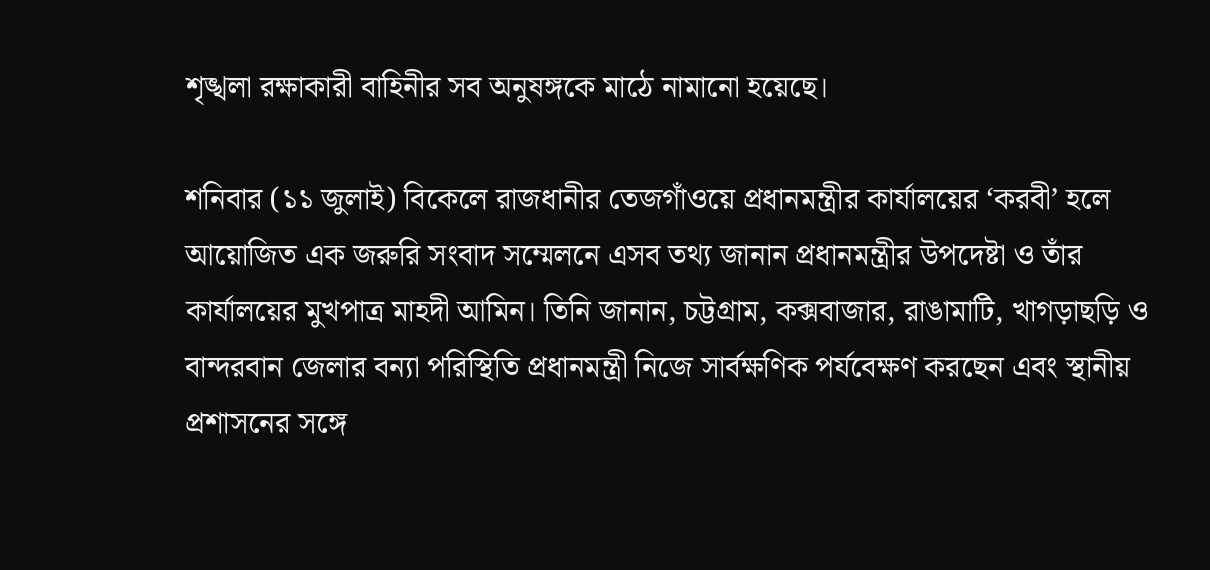শৃঙ্খলা রক্ষাকারী বাহিনীর সব অনুষঙ্গকে মাঠে নামানো হয়েছে।

শনিবার (১১ জুলাই) বিকেলে রাজধানীর তেজগাঁওয়ে প্রধানমন্ত্রীর কার্যালয়ের ‘করবী’ হলে আয়োজিত এক জরুরি সংবাদ সম্মেলনে এসব তথ্য জানান প্রধানমন্ত্রীর উপদেষ্টা ও তাঁর কার্যালয়ের মুখপাত্র মাহদী আমিন। তিনি জানান, চট্টগ্রাম, কক্সবাজার, রাঙামাটি, খাগড়াছড়ি ও বান্দরবান জেলার বন্যা পরিস্থিতি প্রধানমন্ত্রী নিজে সার্বক্ষণিক পর্যবেক্ষণ করছেন এবং স্থানীয় প্রশাসনের সঙ্গে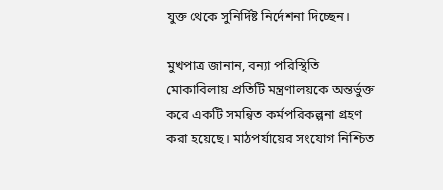যুক্ত থেকে সুনির্দিষ্ট নির্দেশনা দিচ্ছেন।

মুখপাত্র জানান, বন্যা পরিস্থিতি মোকাবিলায় প্রতিটি মন্ত্রণালয়কে অন্তর্ভুক্ত করে একটি সমন্বিত কর্মপরিকল্পনা গ্রহণ করা হয়েছে। মাঠপর্যায়ের সংযোগ নিশ্চিত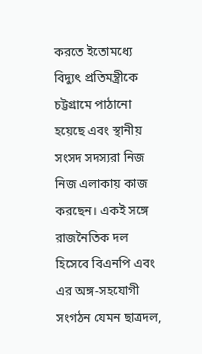করতে ইতোমধ্যে বিদ্যুৎ প্রতিমন্ত্রীকে চট্টগ্রামে পাঠানো হয়েছে এবং স্থানীয় সংসদ সদস্যরা নিজ নিজ এলাকায় কাজ করছেন। একই সঙ্গে রাজনৈতিক দল হিসেবে বিএনপি এবং এর অঙ্গ-সহযোগী সংগঠন যেমন ছাত্রদল,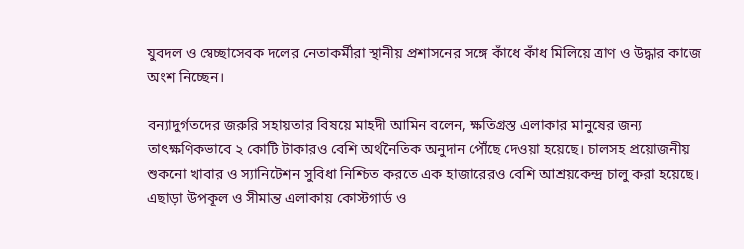যুবদল ও স্বেচ্ছাসেবক দলের নেতাকর্মীরা স্থানীয় প্রশাসনের সঙ্গে কাঁধে কাঁধ মিলিয়ে ত্রাণ ও উদ্ধার কাজে অংশ নিচ্ছেন।

বন্যাদুর্গতদের জরুরি সহায়তার বিষয়ে মাহদী আমিন বলেন, ক্ষতিগ্রস্ত এলাকার মানুষের জন্য তাৎক্ষণিকভাবে ২ কোটি টাকারও বেশি অর্থনৈতিক অনুদান পৌঁছে দেওয়া হয়েছে। চালসহ প্রয়োজনীয় শুকনো খাবার ও স্যানিটেশন সুবিধা নিশ্চিত করতে এক হাজারেরও বেশি আশ্রয়কেন্দ্র চালু করা হয়েছে। এছাড়া উপকূল ও সীমান্ত এলাকায় কোস্টগার্ড ও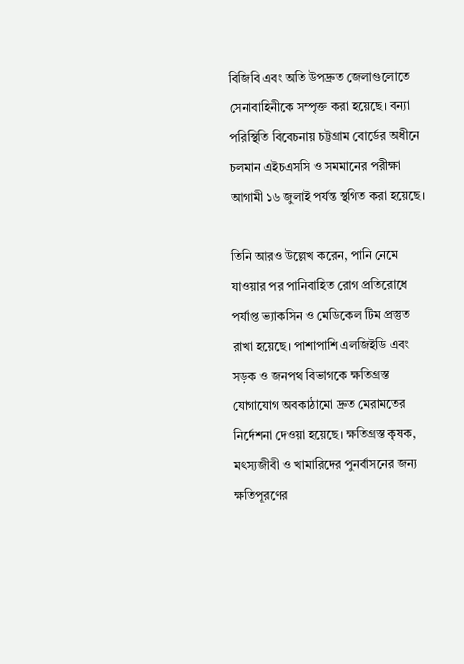বিজিবি এবং অতি উপদ্রুত জেলাগুলোতে সেনাবাহিনীকে সম্পৃক্ত করা হয়েছে। বন্যা পরিস্থিতি বিবেচনায় চট্টগ্রাম বোর্ডের অধীনে চলমান এইচএসসি ও সমমানের পরীক্ষা আগামী ১৬ জুলাই পর্যন্ত স্থগিত করা হয়েছে।

তিনি আরও উল্লেখ করেন, পানি নেমে যাওয়ার পর পানিবাহিত রোগ প্রতিরোধে পর্যাপ্ত ভ্যাকসিন ও মেডিকেল টিম প্রস্তুত রাখা হয়েছে। পাশাপাশি এলজিইডি এবং সড়ক ও জনপথ বিভাগকে ক্ষতিগ্রস্ত যোগাযোগ অবকাঠামো দ্রুত মেরামতের নির্দেশনা দেওয়া হয়েছে। ক্ষতিগ্রস্ত কৃষক, মৎস্যজীবী ও খামারিদের পুনর্বাসনের জন্য ক্ষতিপূরণের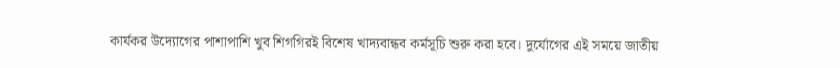কার্যকর উদ্যোগের পাশাপাশি খুব শিগগিরই বিশেষ খাদ্যবান্ধব কর্মসূচি শুরু করা হবে। দুর্যোগের এই সময়ে জাতীয়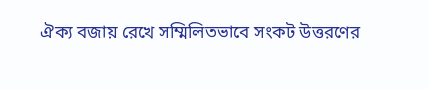ঐক্য বজায় রেখে সম্মিলিতভাবে সংকট উত্তরণের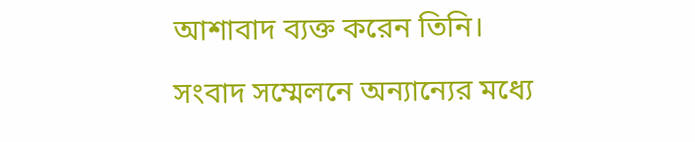আশাবাদ ব্যক্ত করেন তিনি।

সংবাদ সম্মেলনে অন্যান্যের মধ্যে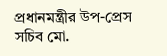প্রধানমন্ত্রীর উপ-প্রেস সচিব মো.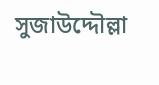সুজাউদ্দৌল্লা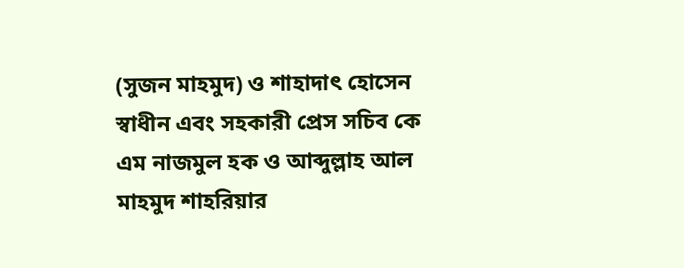(সুজন মাহমুদ) ও শাহাদাৎ হোসেন স্বাধীন এবং সহকারী প্রেস সচিব কে এম নাজমুল হক ও আব্দুল্লাহ আল মাহমুদ শাহরিয়ার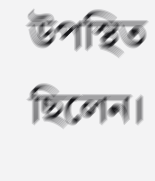উপস্থিত ছিলেন।